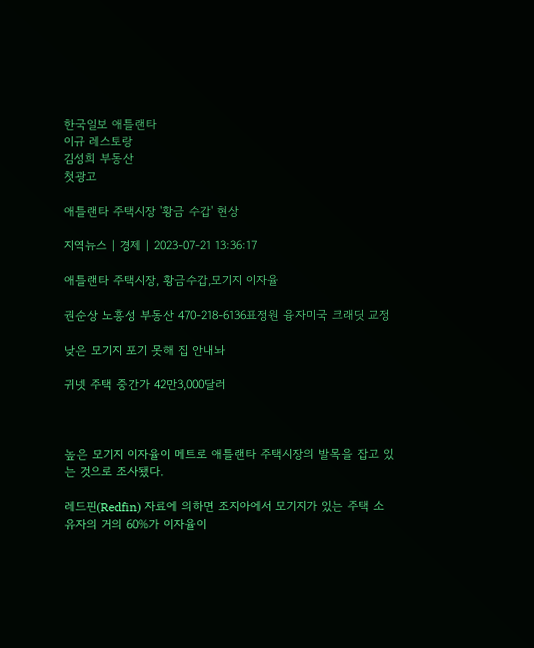한국일보 애틀랜타
이규 레스토랑
김성희 부동산
첫광고

애틀랜타 주택시장 '황금 수갑' 현상

지역뉴스 | 경제 | 2023-07-21 13:36:17

애틀랜타 주택시장, 황금수갑,모기지 이자율

권순상 노흥성 부동산 470-218-6136표정원 융자미국 크래딧 교정

낮은 모기지 포기 못해 집 안내놔

귀넷 주택 중간가 42만3,000달러



높은 모기지 이자율이 메트로 애틀랜타 주택시장의 발목을 잡고 있는 것으로 조사됐다.

레드핀(Redfin) 자료에 의하면 조지아에서 모기지가 있는 주택 소유자의 거의 60%가 이자율이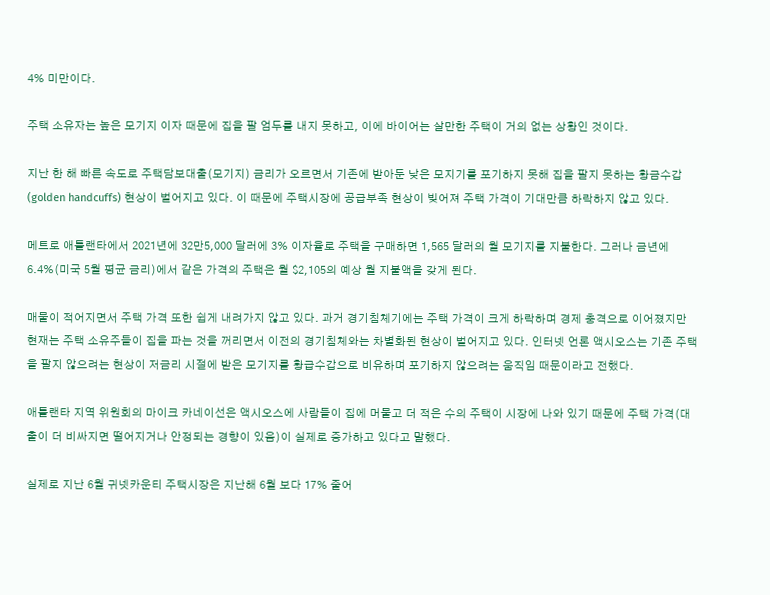4% 미만이다.

주택 소유자는 높은 모기지 이자 때문에 집을 팔 엄두를 내지 못하고, 이에 바이어는 살만한 주택이 거의 없는 상황인 것이다.

지난 한 해 빠른 속도로 주택담보대출(모기지) 금리가 오르면서 기존에 받아둔 낮은 모지기를 포기하지 못해 집을 팔지 못하는 황금수갑(golden handcuffs) 현상이 벌어지고 있다. 이 때문에 주택시장에 공급부족 현상이 빚어져 주택 가격이 기대만큼 하락하지 않고 있다.

메트로 애틀랜타에서 2021년에 32만5,000 달러에 3% 이자율로 주택을 구매하면 1,565 달러의 월 모기지를 지불한다. 그러나 금년에 6.4%(미국 5월 평균 금리)에서 같은 가격의 주택은 월 $2,105의 예상 월 지불액을 갖게 된다.

매물이 적어지면서 주택 가격 또한 쉽게 내려가지 않고 있다. 과거 경기침체기에는 주택 가격이 크게 하락하며 경제 충격으로 이어졌지만 현재는 주택 소유주들이 집을 파는 것을 꺼리면서 이전의 경기침체와는 차별화된 현상이 벌어지고 있다. 인터넷 언론 액시오스는 기존 주택을 팔지 않으려는 현상이 저금리 시절에 받은 모기지를 황급수갑으로 비유하며 포기하지 않으려는 움직임 때문이라고 전했다.

애틀랜타 지역 위원회의 마이크 카네이선은 액시오스에 사람들이 집에 머물고 더 적은 수의 주택이 시장에 나와 있기 때문에 주택 가격(대출이 더 비싸지면 떨어지거나 안정되는 경향이 있음)이 실제로 증가하고 있다고 말했다.

실제로 지난 6월 귀넷카운티 주택시장은 지난해 6월 보다 17% 줄어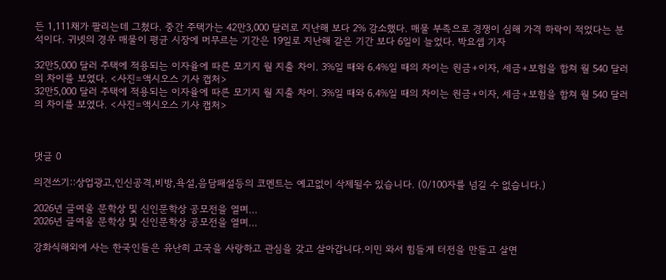든 1,111채가 팔리는데 그쳤다. 중간 주택가는 42만3,000 달러로 지난해 보다 2% 감소했다. 매물 부족으로 경쟁이 심해 가격 하락이 적었다는 분석이다. 귀넷의 경우 매물이 평균 시장에 머무르는 기간은 19일로 지난해 같은 기간 보다 6일이 늘었다. 박요셉 기자

32만5,000 달러 주택에 적용되는 이자율에 따른 모기지 월 지출 차이. 3%일 때와 6.4%일 때의 차이는 원금+이자, 세금+보험을 합쳐 월 540 달러의 차이를 보였다. <사진=액시오스 기사 캡처>
32만5,000 달러 주택에 적용되는 이자율에 따른 모기지 월 지출 차이. 3%일 때와 6.4%일 때의 차이는 원금+이자, 세금+보험을 합쳐 월 540 달러의 차이를 보였다. <사진=액시오스 기사 캡처>



댓글 0

의견쓰기::상업광고,인신공격,비방,욕설,음담패설등의 코멘트는 예고없이 삭제될수 있습니다. (0/100자를 넘길 수 없습니다.)

2026년 글여울 문학상 및 신인문학상 공모전을 열며…
2026년 글여울 문학상 및 신인문학상 공모전을 열며…

강화식해외에 사는 한국인들은 유난히 고국을 사랑하고 관심을 갖고 살아갑니다.이민 와서 힘들게 터전을 만들고 살면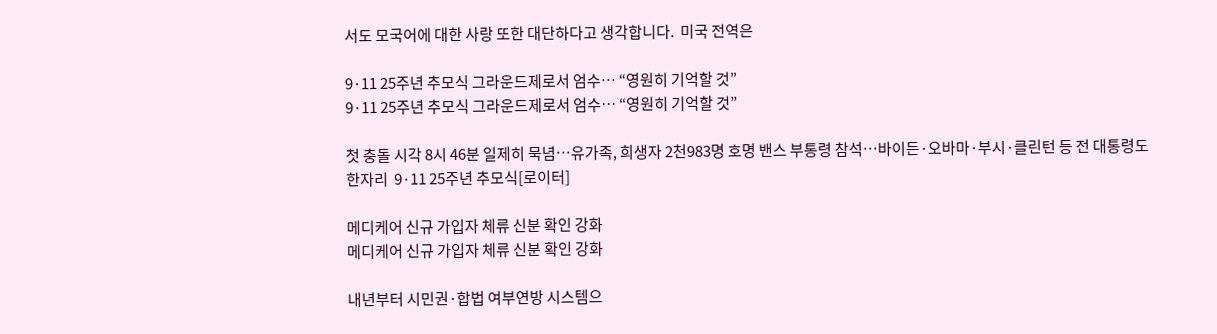서도 모국어에 대한 사랑 또한 대단하다고 생각합니다.  미국 전역은

9·11 25주년 추모식 그라운드제로서 엄수… “영원히 기억할 것”
9·11 25주년 추모식 그라운드제로서 엄수… “영원히 기억할 것”

첫 충돌 시각 8시 46분 일제히 묵념…유가족, 희생자 2천983명 호명 밴스 부통령 참석…바이든·오바마·부시·클린턴 등 전 대통령도 한자리  9·11 25주년 추모식[로이터]

메디케어 신규 가입자 체류 신분 확인 강화
메디케어 신규 가입자 체류 신분 확인 강화

내년부터 시민권·합법 여부연방 시스템으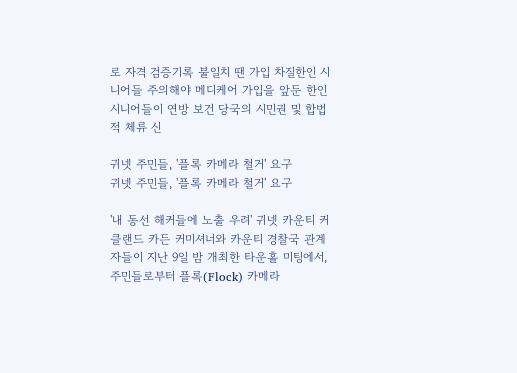로 자격 검증기록 불일치 땐 가입 차질한인 시니어들 주의해야 메디케어 가입을 앞둔 한인 시니어들이 연방 보건 당국의 시민권 및 합법적 체류 신

귀넷 주민들, '플록 카메라 철거' 요구
귀넷 주민들, '플록 카메라 철거' 요구

'내 동선 해커들에 노출 우려' 귀넷 카운티 커클랜드 카든 커미셔너와 카운티 경찰국 관계자들이 지난 9일 밤 개최한 타운홀 미팅에서, 주민들로부터 플록(Flock) 카메라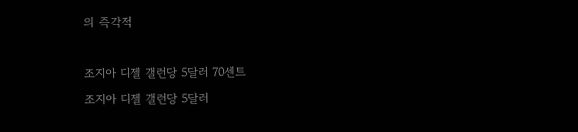의 즉각적

조지아 디젤 갤런당 5달러 70센트
조지아 디젤 갤런당 5달러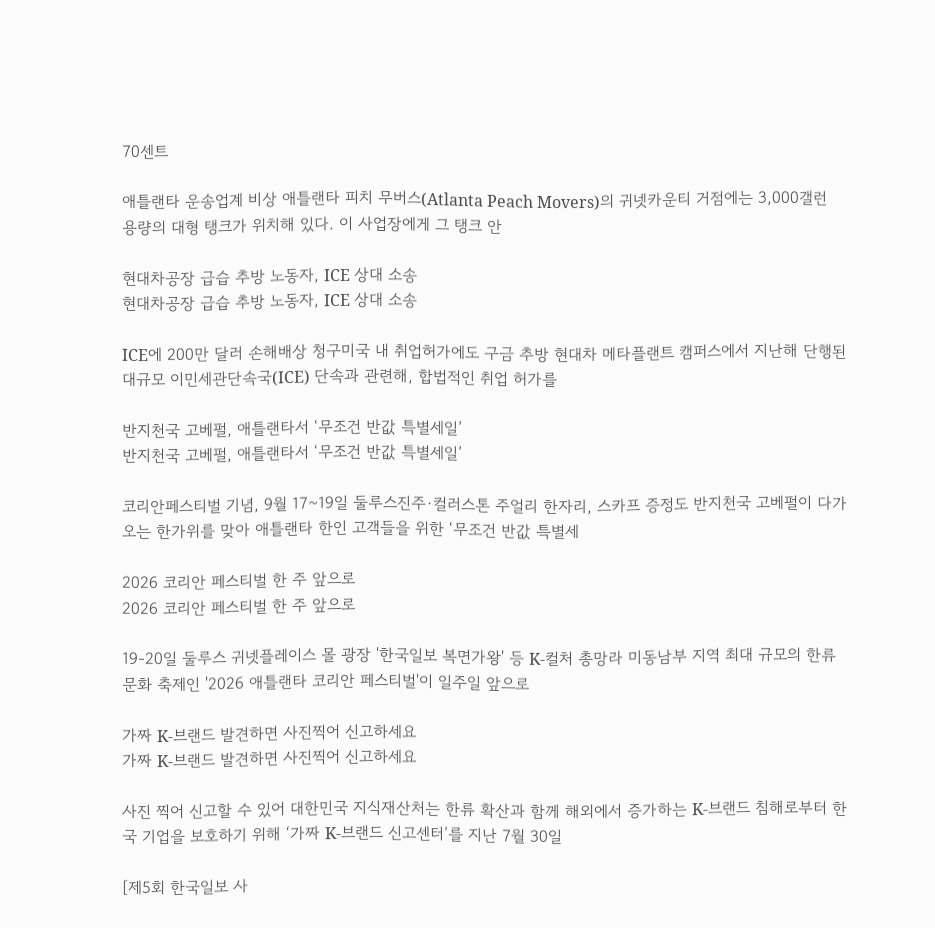70센트

애틀랜타 운송업계 비상 애틀랜타 피치 무버스(Atlanta Peach Movers)의 귀넷카운티 거점에는 3,000갤런 용량의 대형 탱크가 위치해 있다. 이 사업장에게 그 탱크 안

현대차공장 급습 추방 노동자, ICE 상대 소송
현대차공장 급습 추방 노동자, ICE 상대 소송

ICE에 200만 달러 손해배상 청구미국 내 취업허가에도 구금 추방 현대차 메타플랜트 캠퍼스에서 지난해 단행된 대규모 이민세관단속국(ICE) 단속과 관련해, 합법적인 취업 허가를

반지천국 고베펄, 애틀랜타서 ‘무조건 반값 특별세일’
반지천국 고베펄, 애틀랜타서 ‘무조건 반값 특별세일’

코리안페스티벌 기념, 9월 17~19일 둘루스진주·컬러스톤 주얼리 한자리, 스카프 증정도 반지천국 고베펄이 다가오는 한가위를 맞아 애틀랜타 한인 고객들을 위한 ‘무조건 반값 특별세

2026 코리안 페스티벌 한 주 앞으로
2026 코리안 페스티벌 한 주 앞으로

19-20일 둘루스 귀넷플레이스 몰 광장 '한국일보 복면가왕' 등 K-컬처 총망라 미동남부 지역 최대 규모의 한류 문화 축제인 '2026 애틀랜타 코리안 페스티벌'이 일주일 앞으로

가짜 K-브랜드 발견하면 사진찍어 신고하세요
가짜 K-브랜드 발견하면 사진찍어 신고하세요

사진 찍어 신고할 수 있어 대한민국 지식재산처는 한류 확산과 함께 해외에서 증가하는 K-브랜드 침해로부터 한국 기업을 보호하기 위해 ‘가짜 K-브랜드 신고센터’를 지난 7월 30일

[제5회 한국일보 사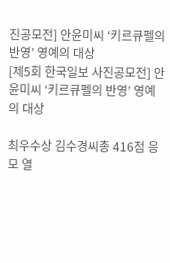진공모전] 안윤미씨 ‘키르큐펠의 반영’ 영예의 대상
[제5회 한국일보 사진공모전] 안윤미씨 ‘키르큐펠의 반영’ 영예의 대상

최우수상 김수경씨총 416점 응모 열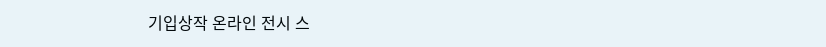기입상작 온라인 전시 스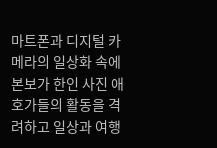마트폰과 디지털 카메라의 일상화 속에 본보가 한인 사진 애호가들의 활동을 격려하고 일상과 여행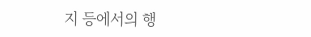지 등에서의 행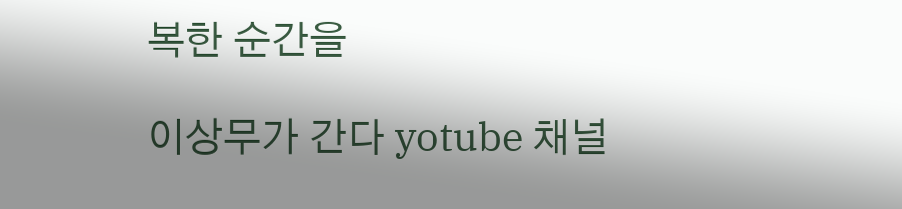복한 순간을

이상무가 간다 yotube 채널